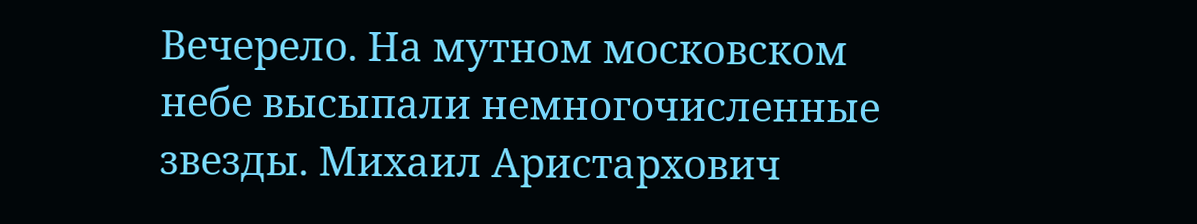Вечерело. На мутном московском небе высыпали немногочисленные звезды. Михаил Аристархович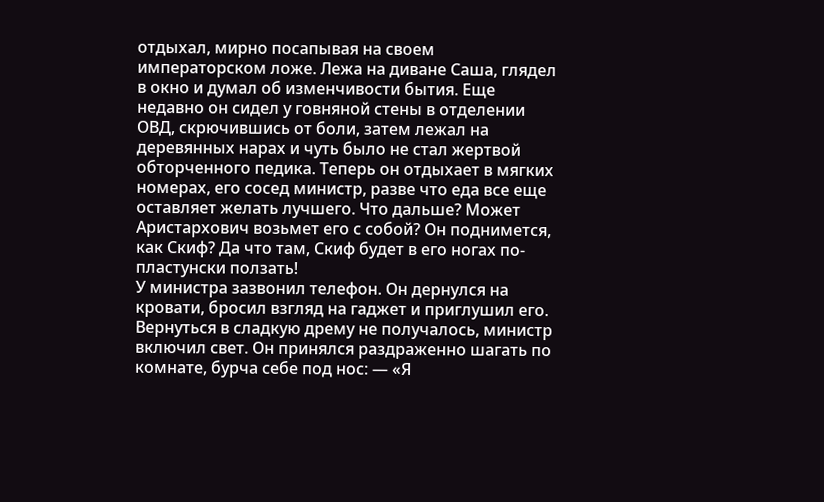отдыхал, мирно посапывая на своем императорском ложе. Лежа на диване Саша, глядел в окно и думал об изменчивости бытия. Еще недавно он сидел у говняной стены в отделении ОВД, скрючившись от боли, затем лежал на деревянных нарах и чуть было не стал жертвой обторченного педика. Теперь он отдыхает в мягких номерах, его сосед министр, разве что еда все еще оставляет желать лучшего. Что дальше? Может Аристархович возьмет его с собой? Он поднимется, как Скиф? Да что там, Скиф будет в его ногах по-пластунски ползать!
У министра зазвонил телефон. Он дернулся на кровати, бросил взгляд на гаджет и приглушил его. Вернуться в сладкую дрему не получалось, министр включил свет. Он принялся раздраженно шагать по комнате, бурча себе под нос: — «Я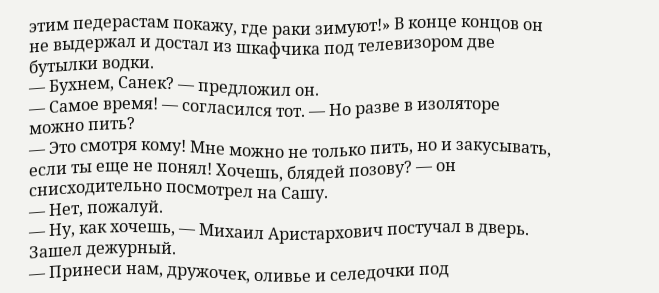этим педерастам покажу, где раки зимуют!» В конце концов он не выдержал и достал из шкафчика под телевизором две бутылки водки.
— Бухнем, Санек? — предложил он.
— Самое время! — согласился тот. — Но разве в изоляторе можно пить?
— Это смотря кому! Мне можно не только пить, но и закусывать, если ты еще не понял! Хочешь, блядей позову? — он снисходительно посмотрел на Сашу.
— Нет, пожалуй.
— Ну, как хочешь, — Михаил Аристархович постучал в дверь. Зашел дежурный.
— Принеси нам, дружочек, оливье и селедочки под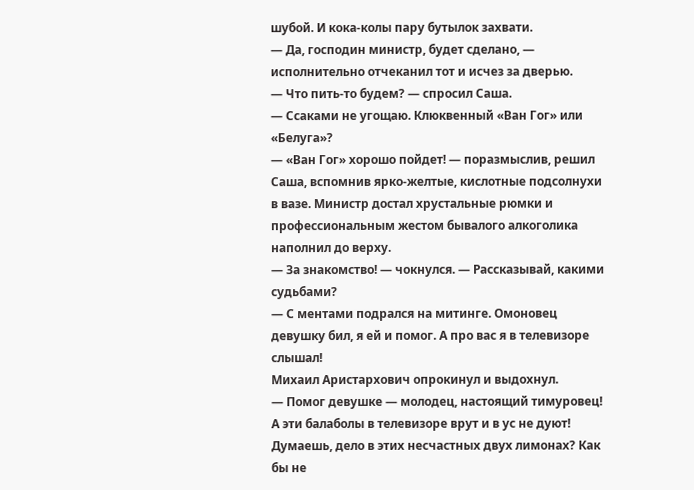шубой. И кока-колы пару бутылок захвати.
— Да, господин министр, будет сделано, — исполнительно отчеканил тот и исчез за дверью.
— Что пить-то будем? — спросил Саша.
— Ссаками не угощаю. Клюквенный «Ван Гог» или «Белуга»?
— «Ван Гог» хорошо пойдет! — поразмыслив, решил Саша, вспомнив ярко-желтые, кислотные подсолнухи в вазе. Министр достал хрустальные рюмки и профессиональным жестом бывалого алкоголика наполнил до верху.
— За знакомство! — чокнулся. — Рассказывай, какими судьбами?
— С ментами подрался на митинге. Омоновец девушку бил, я ей и помог. А про вас я в телевизоре слышал!
Михаил Аристархович опрокинул и выдохнул.
— Помог девушке — молодец, настоящий тимуровец! А эти балаболы в телевизоре врут и в ус не дуют! Думаешь, дело в этих несчастных двух лимонах? Как бы не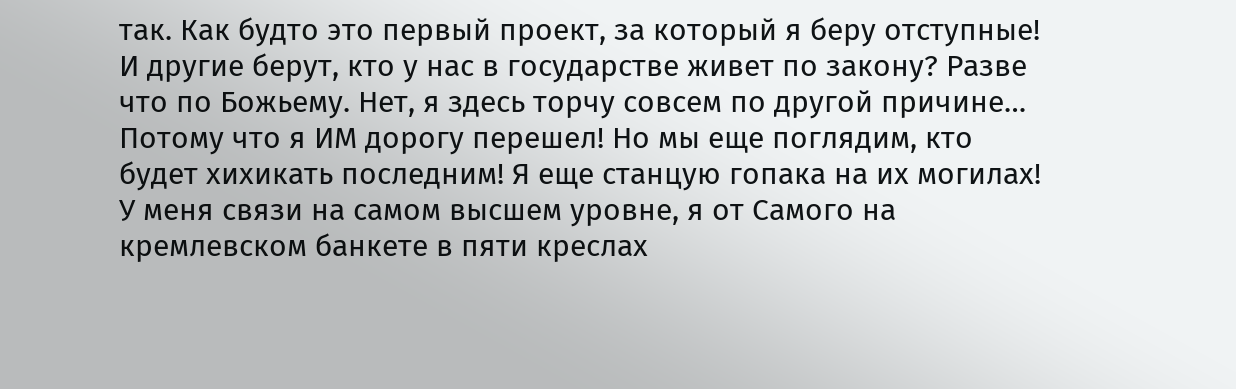так. Как будто это первый проект, за который я беру отступные! И другие берут, кто у нас в государстве живет по закону? Разве что по Божьему. Нет, я здесь торчу совсем по другой причине… Потому что я ИМ дорогу перешел! Но мы еще поглядим, кто будет хихикать последним! Я еще станцую гопака на их могилах! У меня связи на самом высшем уровне, я от Самого на кремлевском банкете в пяти креслах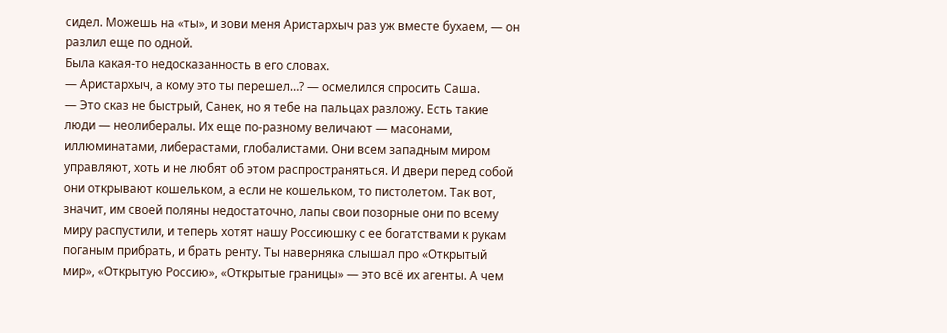сидел. Можешь на «ты», и зови меня Аристархыч раз уж вместе бухаем, — он разлил еще по одной.
Была какая-то недосказанность в его словах.
— Аристархыч, а кому это ты перешел…? — осмелился спросить Саша.
— Это сказ не быстрый, Санек, но я тебе на пальцах разложу. Есть такие люди — неолибералы. Их еще по-разному величают — масонами, иллюминатами, либерастами, глобалистами. Они всем западным миром управляют, хоть и не любят об этом распространяться. И двери перед собой они открывают кошельком, а если не кошельком, то пистолетом. Так вот, значит, им своей поляны недостаточно, лапы свои позорные они по всему миру распустили, и теперь хотят нашу Россиюшку с ее богатствами к рукам поганым прибрать, и брать ренту. Ты наверняка слышал про «Открытый мир», «Открытую Россию», «Открытые границы» — это всё их агенты. А чем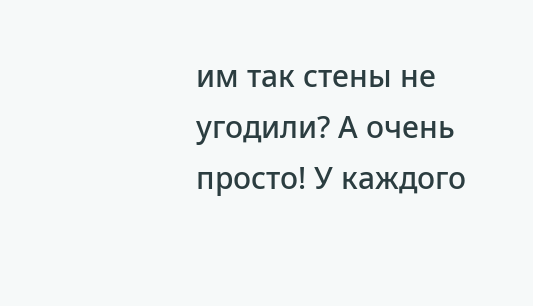им так стены не угодили? А очень просто! У каждого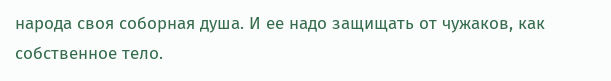народа своя соборная душа. И ее надо защищать от чужаков, как собственное тело.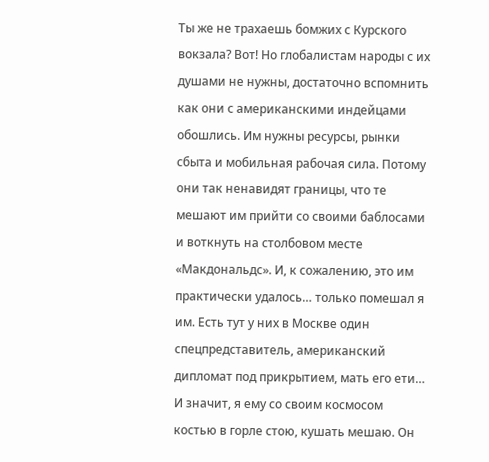Ты же не трахаешь бомжих с Курского вокзала? Вот! Но глобалистам народы с их душами не нужны, достаточно вспомнить как они с американскими индейцами обошлись. Им нужны ресурсы, рынки сбыта и мобильная рабочая сила. Потому они так ненавидят границы, что те мешают им прийти со своими баблосами и воткнуть на столбовом месте «Макдональдс». И, к сожалению, это им практически удалось… только помешал я им. Есть тут у них в Москве один спецпредставитель, американский дипломат под прикрытием, мать его ети… И значит, я ему со своим космосом костью в горле стою, кушать мешаю. Он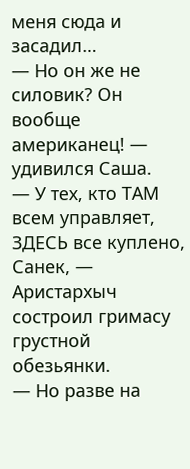меня сюда и засадил…
— Но он же не силовик? Он вообще американец! — удивился Саша.
— У тех, кто ТАМ всем управляет, ЗДЕСЬ все куплено, Санек, — Аристархыч состроил гримасу грустной обезьянки.
— Но разве на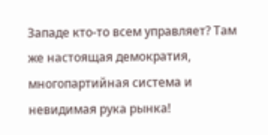Западе кто-то всем управляет? Там же настоящая демократия, многопартийная система и невидимая рука рынка!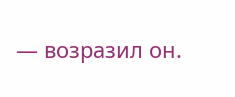— возразил он.